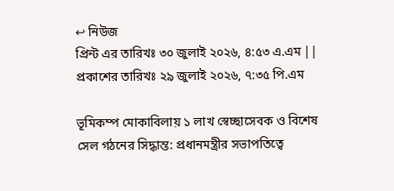↩ নিউজ
প্রিন্ট এর তারিখঃ ৩০ জুলাই ২০২৬, ৪:৫৩ এ.এম || প্রকাশের তারিখঃ ২৯ জুলাই ২০২৬, ৭:৩৫ পি.এম

ভূমিকম্প মোকাবিলায় ১ লাখ স্বেচ্ছাসেবক ও বিশেষ সেল গঠনের সিদ্ধান্ত: প্রধানমন্ত্রীর সভাপতিত্বে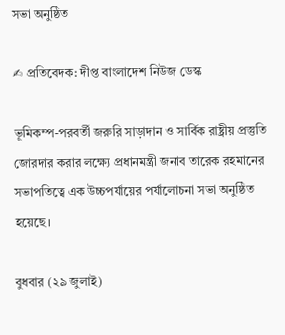সভা অনুষ্ঠিত

✍ প্রতিবেদক: দীপ্ত বাংলাদেশ নিউজ ডেস্ক

ভূমিকম্প-পরবর্তী জরুরি সাড়াদান ও সার্বিক রাষ্ট্রীয় প্রস্তুতি জোরদার করার লক্ষ্যে প্রধানমন্ত্রী জনাব তারেক রহমানের সভাপতিত্বে এক উচ্চপর্যায়ের পর্যালোচনা সভা অনুষ্ঠিত হয়েছে।

বুধবার (২৯ জুলাই)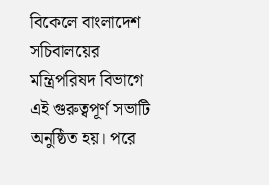বিকেলে বাংলাদেশ সচিবালয়ের মন্ত্রিপরিষদ বিভাগে এই গুরুত্বপূর্ণ সভাটি অনুষ্ঠিত হয়। পরে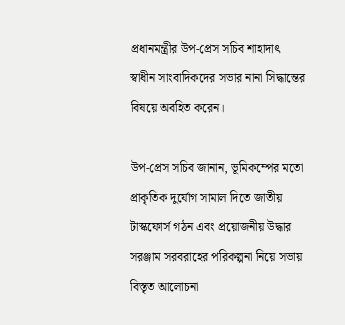প্রধানমন্ত্রীর উপ-প্রেস সচিব শাহাদাৎ স্বাধীন সাংবাদিকদের সভার নানা সিদ্ধান্তের বিষয়ে অবহিত করেন।

উপ-প্রেস সচিব জানান, ভূমিকম্পের মতো প্রাকৃতিক দুর্যোগ সামাল দিতে জাতীয় টাস্কফোর্স গঠন এবং প্রয়োজনীয় উদ্ধার সরঞ্জাম সরবরাহের পরিকল্পনা নিয়ে সভায় বিস্তৃত আলোচনা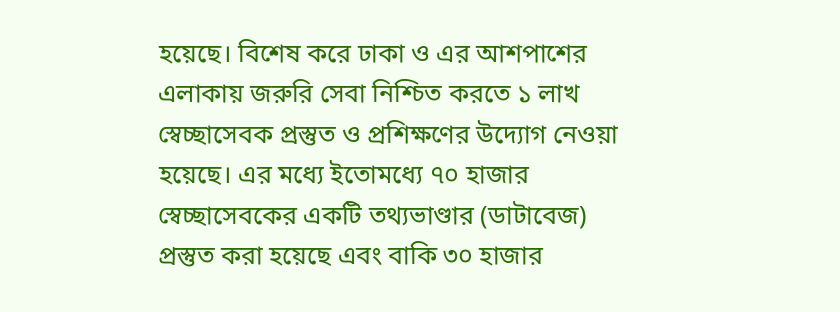হয়েছে। বিশেষ করে ঢাকা ও এর আশপাশের এলাকায় জরুরি সেবা নিশ্চিত করতে ১ লাখ স্বেচ্ছাসেবক প্রস্তুত ও প্রশিক্ষণের উদ্যোগ নেওয়া হয়েছে। এর মধ্যে ইতোমধ্যে ৭০ হাজার স্বেচ্ছাসেবকের একটি তথ্যভাণ্ডার (ডাটাবেজ) প্রস্তুত করা হয়েছে এবং বাকি ৩০ হাজার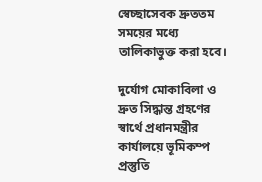স্বেচ্ছাসেবক দ্রুততম সময়ের মধ্যে তালিকাভুক্ত করা হবে।

দুর্যোগ মোকাবিলা ও দ্রুত সিদ্ধান্ত গ্রহণের স্বার্থে প্রধানমন্ত্রীর কার্যালয়ে ভূমিকম্প প্রস্তুতি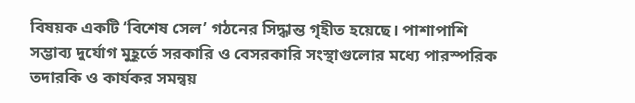বিষয়ক একটি ‘বিশেষ সেল’ গঠনের সিদ্ধান্ত গৃহীত হয়েছে। পাশাপাশি সম্ভাব্য দুর্যোগ মুহূর্তে সরকারি ও বেসরকারি সংস্থাগুলোর মধ্যে পারস্পরিক তদারকি ও কার্যকর সমন্বয়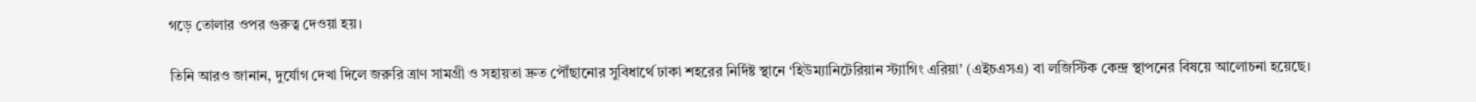গড়ে তোলার ওপর গুরুত্ব দেওয়া হয়।

তিনি আরও জানান, দুর্যোগ দেখা দিলে জরুরি ত্রাণ সামগ্রী ও সহায়তা দ্রুত পৌঁছানোর সুবিধার্থে ঢাকা শহরের নির্দিষ্ট স্থানে ‘হিউম্যানিটেরিয়ান স্ট্যাগিং এরিয়া’ (এইচএসএ) বা লজিস্টিক কেন্দ্র স্থাপনের বিষয়ে আলোচনা হয়েছে।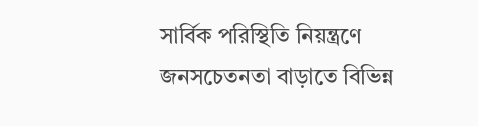সার্বিক পরিস্থিতি নিয়ন্ত্রণে জনসচেতনতা বাড়াতে বিভিন্ন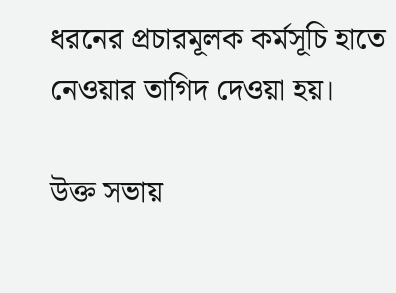ধরনের প্রচারমূলক কর্মসূচি হাতে নেওয়ার তাগিদ দেওয়া হয়।

উক্ত সভায়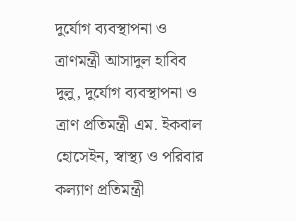দুর্যোগ ব্যবস্থাপনা ও ত্রাণমন্ত্রী আসাদুল হাবিব দুলু, দুর্যোগ ব্যবস্থাপনা ও ত্রাণ প্রতিমন্ত্রী এম. ইকবাল হোসেইন, স্বাস্থ্য ও পরিবার কল্যাণ প্রতিমন্ত্রী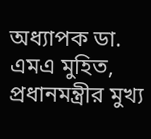অধ্যাপক ডা. এমএ মুহিত, প্রধানমন্ত্রীর মুখ্য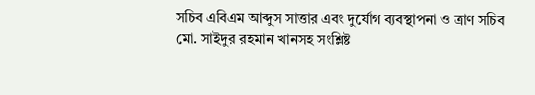সচিব এবিএম আব্দুস সাত্তার এবং দুর্যোগ ব্যবস্থাপনা ও ত্রাণ সচিব মো. সাইদুর রহমান খানসহ সংশ্লিষ্ট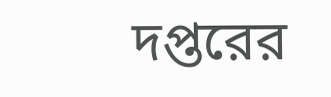দপ্তরের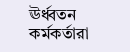ঊর্ধ্বতন কর্মকর্তারা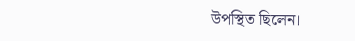উপস্থিত ছিলেন।